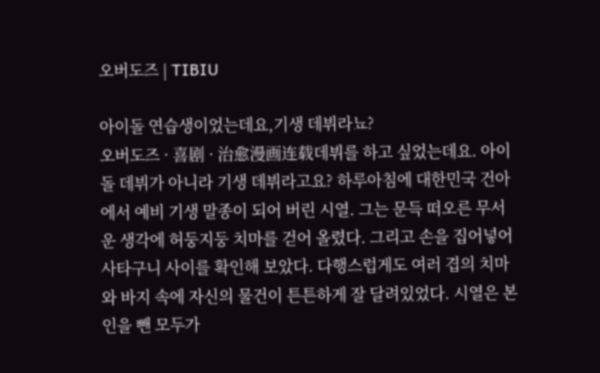오버도즈 | TIBIU

아이돌 연습생이었는데요,기생 데뷔라뇨?
오버도즈 · 喜剧 · 治愈漫画连载데뷔를 하고 싶었는데요. 아이돌 데뷔가 아니라 기생 데뷔라고요? 하루아침에 대한민국 건아에서 예비 기생 말종이 되어 버린 시열. 그는 문득 떠오른 무서운 생각에 허둥지둥 치마를 걷어 올렸다. 그리고 손을 집어넣어 사타구니 사이를 확인해 보았다. 다행스럽게도 여러 겹의 치마와 바지 속에 자신의 물건이 튼튼하게 잘 달려있었다. 시열은 본인을 뺀 모두가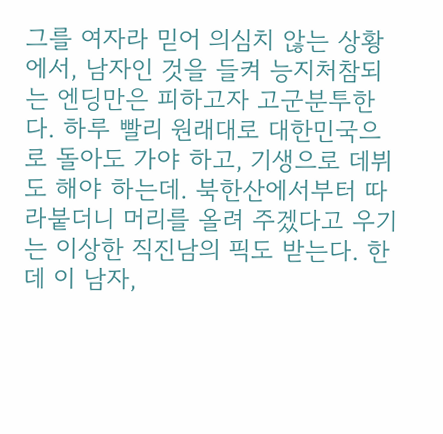그를 여자라 믿어 의심치 않는 상황에서, 남자인 것을 들켜 능지처참되는 엔딩만은 피하고자 고군분투한다. 하루 빨리 원래대로 대한민국으로 돌아도 가야 하고, 기생으로 데뷔도 해야 하는데. 북한산에서부터 따라붙더니 머리를 올려 주겠다고 우기는 이상한 직진남의 픽도 받는다. 한데 이 남자,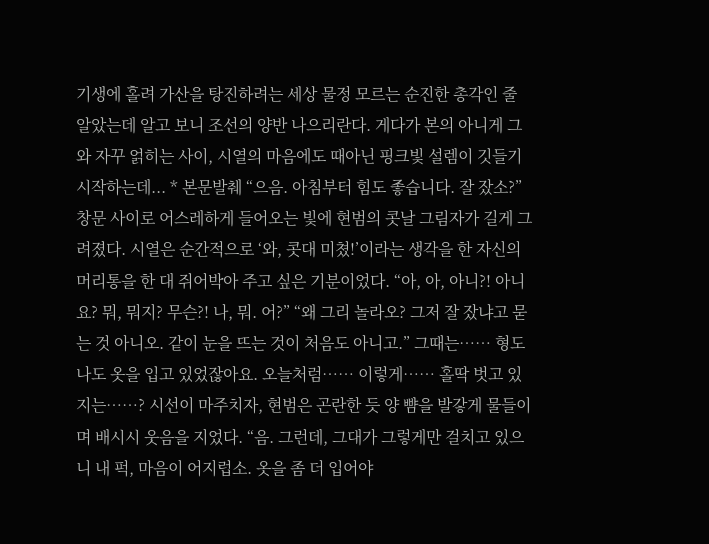기생에 홀려 가산을 탕진하려는 세상 물정 모르는 순진한 총각인 줄 알았는데 알고 보니 조선의 양반 나으리란다. 게다가 본의 아니게 그와 자꾸 얽히는 사이, 시열의 마음에도 때아닌 핑크빛 설렘이 깃들기 시작하는데... * 본문발췌 “으음. 아침부터 힘도 좋습니다. 잘 잤소?” 창문 사이로 어스레하게 들어오는 빛에 현범의 콧날 그림자가 길게 그려졌다. 시열은 순간적으로 ‘와, 콧대 미쳤!’이라는 생각을 한 자신의 머리통을 한 대 쥐어박아 주고 싶은 기분이었다. “아, 아, 아니?! 아니요? 뭐, 뭐지? 무슨?! 나, 뭐. 어?” “왜 그리 놀라오? 그저 잘 잤냐고 묻는 것 아니오. 같이 눈을 뜨는 것이 처음도 아니고.” 그때는…… 형도 나도 옷을 입고 있었잖아요. 오늘처럼…… 이렇게…… 홀딱 벗고 있지는……? 시선이 마주치자, 현범은 곤란한 듯 양 뺨을 발갛게 물들이며 배시시 웃음을 지었다. “음. 그런데, 그대가 그렇게만 걸치고 있으니 내 퍽, 마음이 어지럽소. 옷을 좀 더 입어야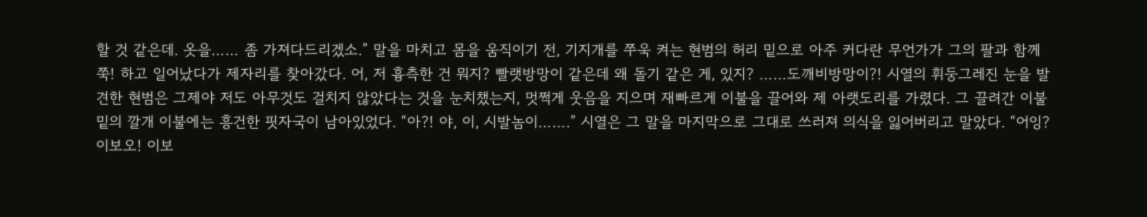할 것 같은데. 옷을…… 좀 가져다드리겠소.” 말을 마치고 몸을 움직이기 전, 기지개를 쭈욱 켜는 현범의 허리 밑으로 아주 커다란 무언가가 그의 팔과 함께 쭉! 하고 일어났다가 제자리를 찾아갔다. 어, 저 흉측한 건 뭐지? 빨랫방망이 같은데 왜 돌기 같은 게, 있지? ……도깨비방망이?! 시열의 휘둥그레진 눈을 발견한 현범은 그제야 저도 아무것도 걸치지 않았다는 것을 눈치챘는지, 멋쩍게 웃음을 지으며 재빠르게 이불을 끌어와 제 아랫도리를 가렸다. 그 끌려간 이불 밑의 깔개 이불에는 흥건한 핏자국이 남아있었다. “아?! 야, 이, 시발놈이…….” 시열은 그 말을 마지막으로 그대로 쓰러져 의식을 잃어버리고 말았다. “어잉? 이보오! 이보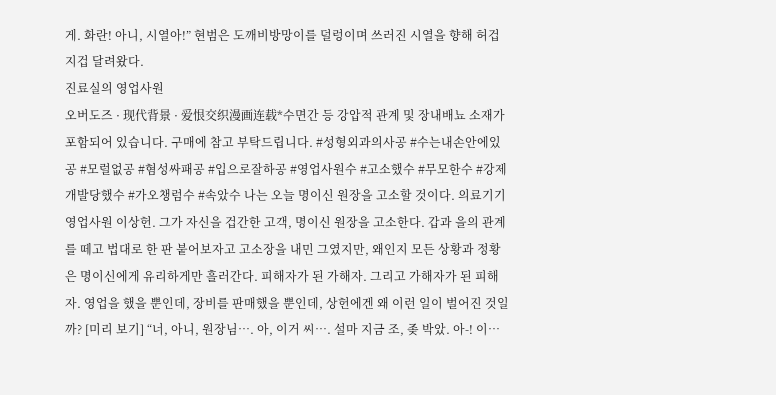게. 화란! 아니, 시열아!” 현범은 도깨비방망이를 덜렁이며 쓰러진 시열을 향해 허겁지겁 달려왔다.
진료실의 영업사원
오버도즈 · 现代背景 · 爱恨交织漫画连载*수면간 등 강압적 관계 및 장내배뇨 소재가 포함되어 있습니다. 구매에 참고 부탁드립니다. #성형외과의사공 #수는내손안에있공 #모럴없공 #혐성싸패공 #입으로잘하공 #영업사원수 #고소했수 #무모한수 #강제개발당했수 #가오챙럼수 #속았수 나는 오늘 명이신 원장을 고소할 것이다. 의료기기 영업사원 이상헌. 그가 자신을 겁간한 고객, 명이신 원장을 고소한다. 갑과 을의 관계를 떼고 법대로 한 판 붙어보자고 고소장을 내민 그였지만, 왜인지 모든 상황과 정황은 명이신에게 유리하게만 흘러간다. 피해자가 된 가해자. 그리고 가해자가 된 피해자. 영업을 했을 뿐인데, 장비를 판매했을 뿐인데, 상헌에겐 왜 이런 일이 벌어진 것일까? [미리 보기] “너, 아니, 원장님…. 아, 이거 씨…. 설마 지금 조, 좆 박았. 아-! 이…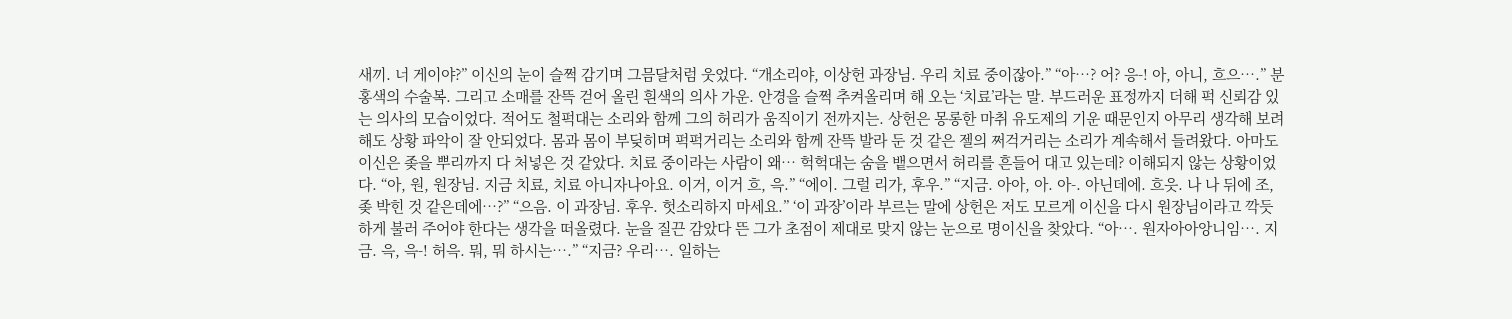새끼. 너 게이야?” 이신의 눈이 슬쩍 감기며 그믐달처럼 웃었다. “개소리야, 이상헌 과장님. 우리 치료 중이잖아.” “아…? 어? 응-! 아, 아니, 흐으….” 분홍색의 수술복. 그리고 소매를 잔뜩 걷어 올린 흰색의 의사 가운. 안경을 슬쩍 추켜올리며 해 오는 ‘치료’라는 말. 부드러운 표정까지 더해 퍽 신뢰감 있는 의사의 모습이었다. 적어도 철퍽대는 소리와 함께 그의 허리가 움직이기 전까지는. 상헌은 몽롱한 마취 유도제의 기운 때문인지 아무리 생각해 보려 해도 상황 파악이 잘 안되었다. 몸과 몸이 부딪히며 퍽퍽거리는 소리와 함께 잔뜩 발라 둔 것 같은 젤의 쩌걱거리는 소리가 계속해서 들려왔다. 아마도 이신은 좆을 뿌리까지 다 처넣은 것 같았다. 치료 중이라는 사람이 왜… 헉헉대는 숨을 뱉으면서 허리를 흔들어 대고 있는데? 이해되지 않는 상황이었다. “아, 원, 원장님. 지금 치료, 치료 아니자나아요. 이거, 이거 흐, 윽.” “에이. 그럴 리가, 후우.” “지금. 아아, 아. 아-. 아닌데에. 흐읏. 나 나 뒤에 조, 좆 박힌 것 같은데에…?” “으음. 이 과장님. 후우. 헛소리하지 마세요.” ‘이 과장’이라 부르는 말에 상헌은 저도 모르게 이신을 다시 원장님이라고 깍듯하게 불러 주어야 한다는 생각을 떠올렸다. 눈을 질끈 감았다 뜬 그가 초점이 제대로 맞지 않는 눈으로 명이신을 찾았다. “아…. 원자아아앙니임…. 지금. 윽, 윽-! 허윽. 뭐, 뭐 하시는….” “지금? 우리…. 일하는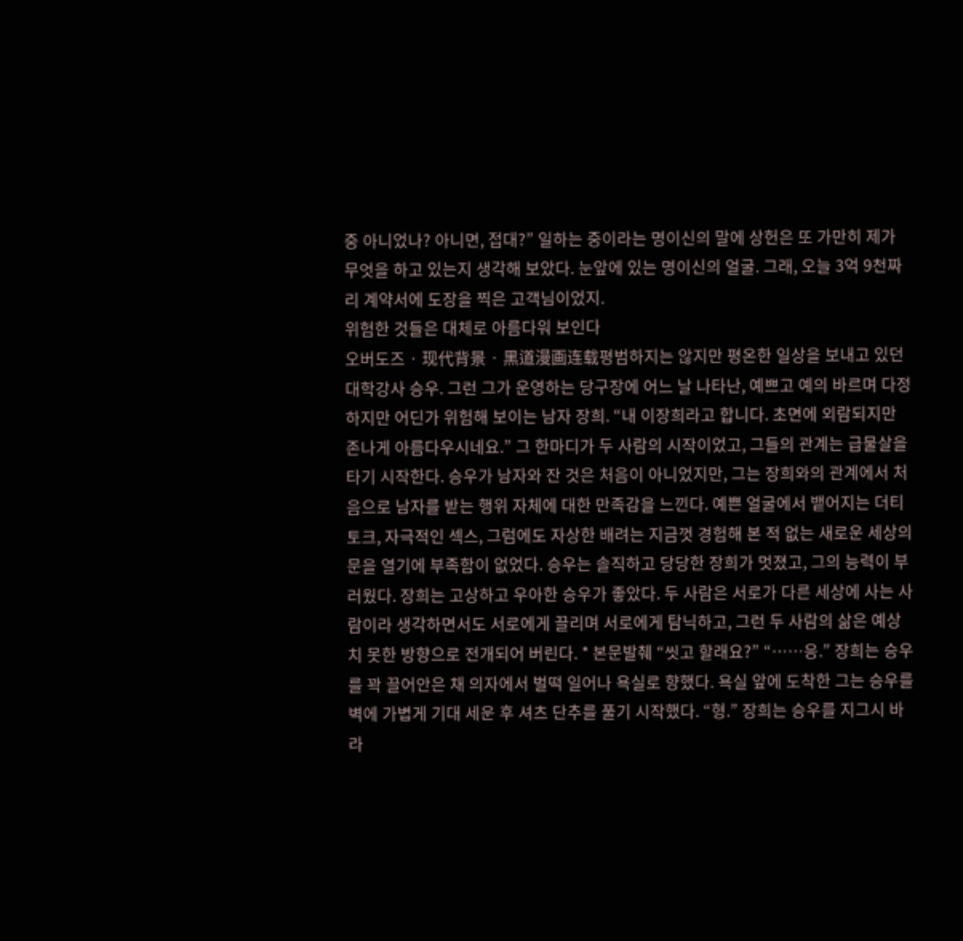중 아니었나? 아니면, 접대?” 일하는 중이라는 명이신의 말에 상헌은 또 가만히 제가 무엇을 하고 있는지 생각해 보았다. 눈앞에 있는 명이신의 얼굴. 그래, 오늘 3억 9천짜리 계약서에 도장을 찍은 고객님이었지.
위험한 것들은 대체로 아름다워 보인다
오버도즈 · 现代背景 · 黑道漫画连载평범하지는 않지만 평온한 일상을 보내고 있던 대학강사 승우. 그런 그가 운영하는 당구장에 어느 날 나타난, 예쁘고 예의 바르며 다정하지만 어딘가 위험해 보이는 남자 장희. “내 이장희라고 합니다. 초면에 외람되지만 존나게 아름다우시네요.” 그 한마디가 두 사람의 시작이었고, 그들의 관계는 급물살을 타기 시작한다. 승우가 남자와 잔 것은 처음이 아니었지만, 그는 장희와의 관계에서 처음으로 남자를 받는 행위 자체에 대한 만족감을 느낀다. 예쁜 얼굴에서 뱉어지는 더티 토크, 자극적인 섹스, 그럼에도 자상한 배려는 지금껏 경험해 본 적 없는 새로운 세상의 문을 열기에 부족함이 없었다. 승우는 솔직하고 당당한 장희가 멋졌고, 그의 능력이 부러웠다. 장희는 고상하고 우아한 승우가 좋았다. 두 사람은 서로가 다른 세상에 사는 사람이라 생각하면서도 서로에게 끌리며 서로에게 탐닉하고, 그런 두 사람의 삶은 예상치 못한 방향으로 전개되어 버린다. * 본문발췌 “씻고 할래요?” “……응.” 장희는 승우를 꽉 끌어안은 채 의자에서 벌떡 일어나 욕실로 향했다. 욕실 앞에 도착한 그는 승우를 벽에 가볍게 기대 세운 후 셔츠 단추를 풀기 시작했다. “형.” 장희는 승우를 지그시 바라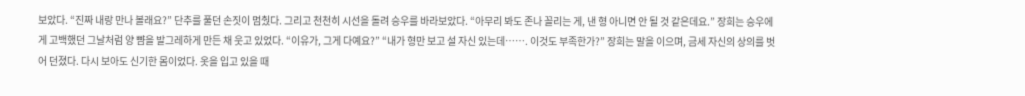보았다. “진짜 내랑 만나 볼래요?” 단추를 풀던 손짓이 멈췄다. 그리고 천천히 시선을 돌려 승우를 바라보았다. “아무리 봐도 존나 꼴리는 게, 낸 형 아니면 안 될 것 같은데요.” 장희는 승우에게 고백했던 그날처럼 양 뺨을 발그레하게 만든 채 웃고 있었다. “이유가, 그게 다예요?” “내가 형만 보고 설 자신 있는데……. 이것도 부족한가?” 장희는 말을 이으며, 금세 자신의 상의를 벗어 던졌다. 다시 보아도 신기한 몸이었다. 옷을 입고 있을 때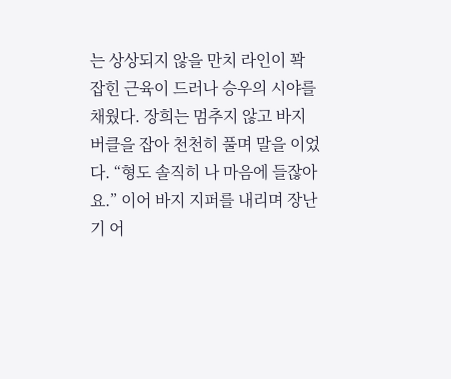는 상상되지 않을 만치 라인이 꽉 잡힌 근육이 드러나 승우의 시야를 채웠다. 장희는 멈추지 않고 바지 버클을 잡아 천천히 풀며 말을 이었다. “형도 솔직히 나 마음에 들잖아요.” 이어 바지 지퍼를 내리며 장난기 어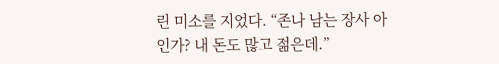린 미소를 지었다. “존나 남는 장사 아인가? 내 돈도 많고 젊은데.”